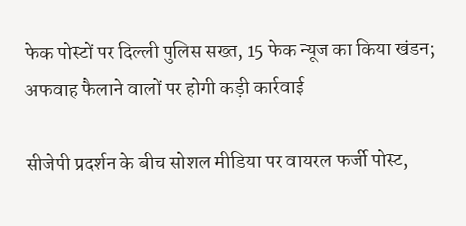फेक पोस्टों पर दिल्ली पुलिस सख्त, 15 फेक न्यूज का किया खंडन; अफवाह फैलाने वालों पर होगी कड़ी कार्रवाई

सीजेपी प्रदर्शन के बीच सोशल मीडिया पर वायरल फर्जी पोस्ट,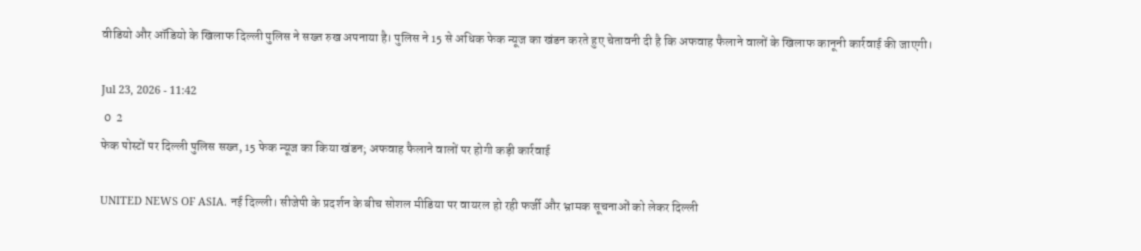वीडियो और ऑडियो के खिलाफ दिल्ली पुलिस ने सख्त रुख अपनाया है। पुलिस ने 15 से अधिक फेक न्यूज का खंडन करते हुए चेतावनी दी है कि अफवाह फैलाने वालों के खिलाफ कानूनी कार्रवाई की जाएगी।

Jul 23, 2026 - 11:42
 0  2
फेक पोस्टों पर दिल्ली पुलिस सख्त, 15 फेक न्यूज का किया खंडन; अफवाह फैलाने वालों पर होगी कड़ी कार्रवाई

UNITED NEWS OF ASIA. नई दिल्ली। सीजेपी के प्रदर्शन के बीच सोशल मीडिया पर वायरल हो रही फर्जी और भ्रामक सूचनाओं को लेकर दिल्ली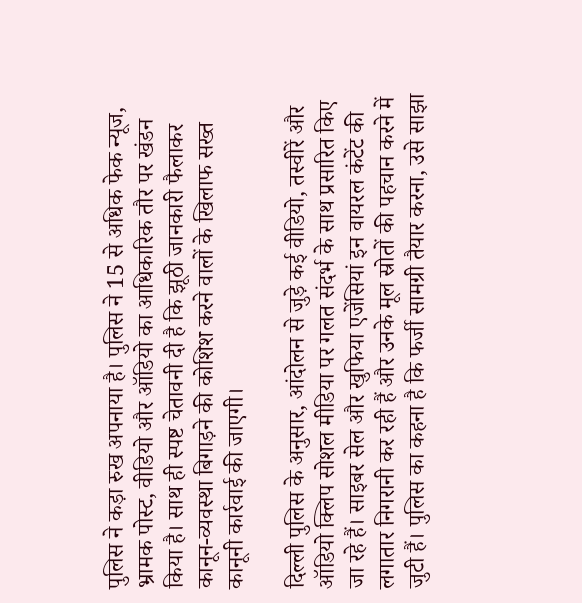पुलिस ने कड़ा रुख अपनाया है। पुलिस ने 15 से अधिक फेक न्यूज, भ्रामक पोस्ट, वीडियो और ऑडियो का आधिकारिक तौर पर खंडन किया है। साथ ही स्पष्ट चेतावनी दी है कि झूठी जानकारी फैलाकर कानून-व्यवस्था बिगाड़ने की कोशिश करने वालों के खिलाफ सख्त कानूनी कार्रवाई की जाएगी।

दिल्ली पुलिस के अनुसार, आंदोलन से जुड़े कई वीडियो, तस्वीरें और ऑडियो क्लिप सोशल मीडिया पर गलत संदर्भ के साथ प्रसारित किए जा रहे हैं। साइबर सेल और खुफिया एजेंसियां इन वायरल कंटेंट की लगातार निगरानी कर रही हैं और उनके मूल स्रोतों की पहचान करने में जुटी हैं। पुलिस का कहना है कि फर्जी सामग्री तैयार करना, उसे साझा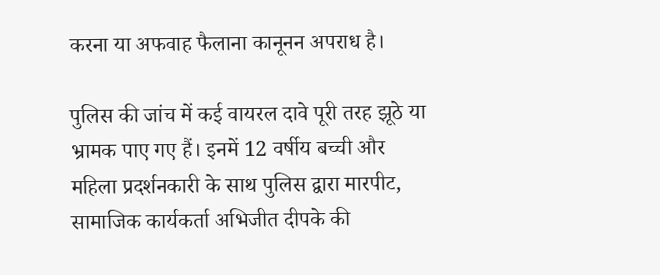करना या अफवाह फैलाना कानूनन अपराध है।

पुलिस की जांच में कई वायरल दावे पूरी तरह झूठे या भ्रामक पाए गए हैं। इनमें 12 वर्षीय बच्ची और महिला प्रदर्शनकारी के साथ पुलिस द्वारा मारपीट, सामाजिक कार्यकर्ता अभिजीत दीपके की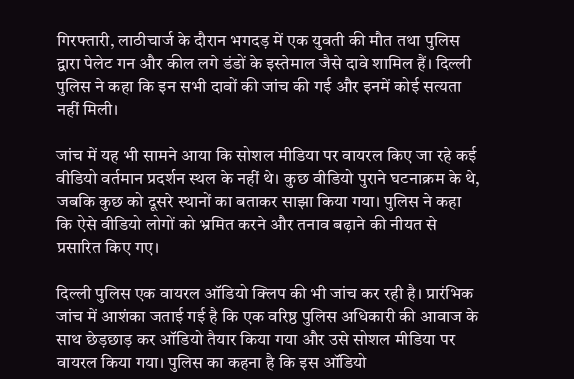गिरफ्तारी, लाठीचार्ज के दौरान भगदड़ में एक युवती की मौत तथा पुलिस द्वारा पेलेट गन और कील लगे डंडों के इस्तेमाल जैसे दावे शामिल हैं। दिल्ली पुलिस ने कहा कि इन सभी दावों की जांच की गई और इनमें कोई सत्यता नहीं मिली।

जांच में यह भी सामने आया कि सोशल मीडिया पर वायरल किए जा रहे कई वीडियो वर्तमान प्रदर्शन स्थल के नहीं थे। कुछ वीडियो पुराने घटनाक्रम के थे, जबकि कुछ को दूसरे स्थानों का बताकर साझा किया गया। पुलिस ने कहा कि ऐसे वीडियो लोगों को भ्रमित करने और तनाव बढ़ाने की नीयत से प्रसारित किए गए।

दिल्ली पुलिस एक वायरल ऑडियो क्लिप की भी जांच कर रही है। प्रारंभिक जांच में आशंका जताई गई है कि एक वरिष्ठ पुलिस अधिकारी की आवाज के साथ छेड़छाड़ कर ऑडियो तैयार किया गया और उसे सोशल मीडिया पर वायरल किया गया। पुलिस का कहना है कि इस ऑडियो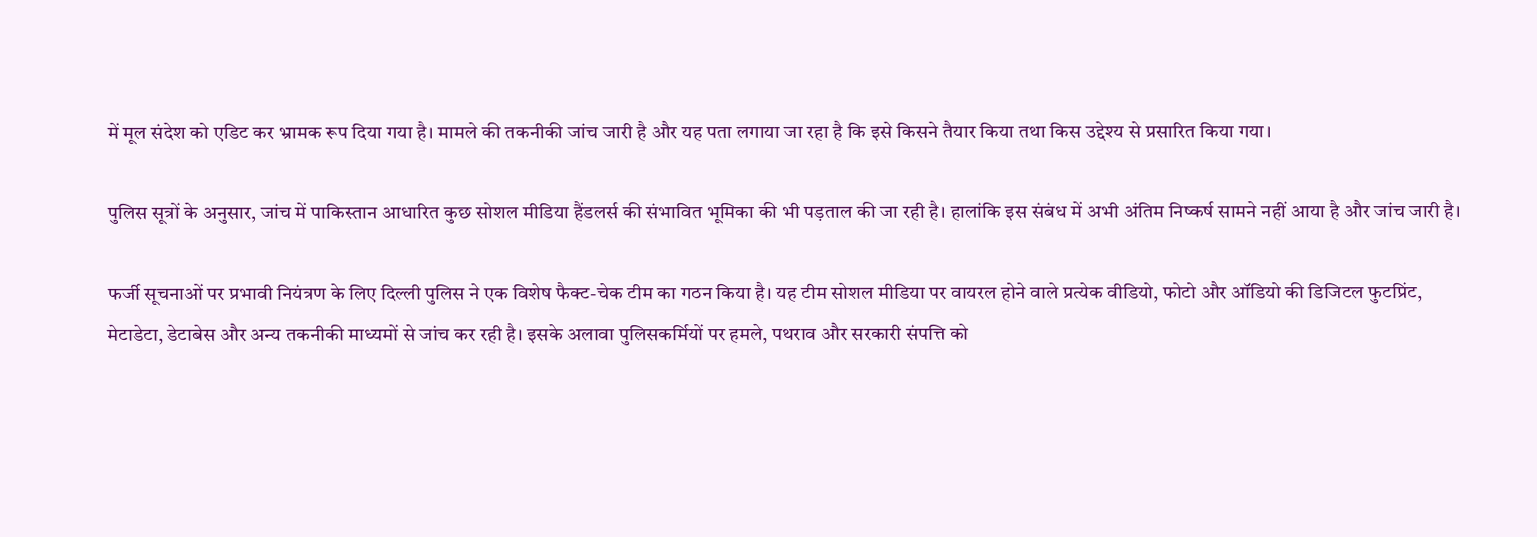में मूल संदेश को एडिट कर भ्रामक रूप दिया गया है। मामले की तकनीकी जांच जारी है और यह पता लगाया जा रहा है कि इसे किसने तैयार किया तथा किस उद्देश्य से प्रसारित किया गया।

पुलिस सूत्रों के अनुसार, जांच में पाकिस्तान आधारित कुछ सोशल मीडिया हैंडलर्स की संभावित भूमिका की भी पड़ताल की जा रही है। हालांकि इस संबंध में अभी अंतिम निष्कर्ष सामने नहीं आया है और जांच जारी है।

फर्जी सूचनाओं पर प्रभावी नियंत्रण के लिए दिल्ली पुलिस ने एक विशेष फैक्ट-चेक टीम का गठन किया है। यह टीम सोशल मीडिया पर वायरल होने वाले प्रत्येक वीडियो, फोटो और ऑडियो की डिजिटल फुटप्रिंट, मेटाडेटा, डेटाबेस और अन्य तकनीकी माध्यमों से जांच कर रही है। इसके अलावा पुलिसकर्मियों पर हमले, पथराव और सरकारी संपत्ति को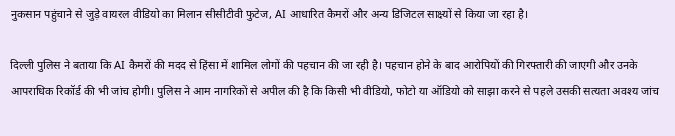नुकसान पहुंचाने से जुड़े वायरल वीडियो का मिलान सीसीटीवी फुटेज, AI आधारित कैमरों और अन्य डिजिटल साक्ष्यों से किया जा रहा है।

दिल्ली पुलिस ने बताया कि AI कैमरों की मदद से हिंसा में शामिल लोगों की पहचान की जा रही है। पहचान होने के बाद आरोपियों की गिरफ्तारी की जाएगी और उनके आपराधिक रिकॉर्ड की भी जांच होगी। पुलिस ने आम नागरिकों से अपील की है कि किसी भी वीडियो, फोटो या ऑडियो को साझा करने से पहले उसकी सत्यता अवश्य जांच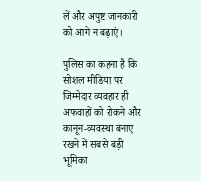लें और अपुष्ट जानकारी को आगे न बढ़ाएं।

पुलिस का कहना है कि सोशल मीडिया पर जिम्मेदार व्यवहार ही अफवाहों को रोकने और कानून-व्यवस्था बनाए रखने में सबसे बड़ी भूमिका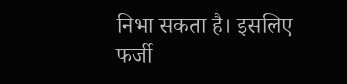निभा सकता है। इसलिए फर्जी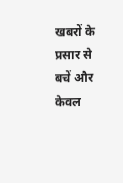खबरों के प्रसार से बचें और केवल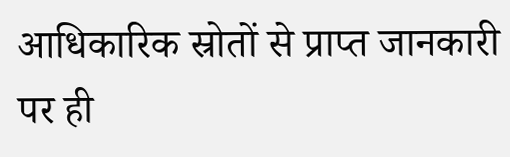आधिकारिक स्रोतों से प्राप्त जानकारी पर ही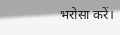भरोसा करें।